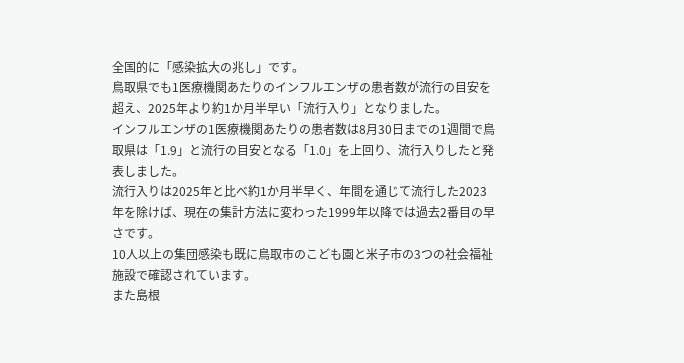全国的に「感染拡大の兆し」です。
鳥取県でも1医療機関あたりのインフルエンザの患者数が流行の目安を超え、2025年より約1か月半早い「流行入り」となりました。
インフルエンザの1医療機関あたりの患者数は8月30日までの1週間で鳥取県は「1.9」と流行の目安となる「1.0」を上回り、流行入りしたと発表しました。
流行入りは2025年と比べ約1か月半早く、年間を通じて流行した2023年を除けば、現在の集計方法に変わった1999年以降では過去2番目の早さです。
10人以上の集団感染も既に鳥取市のこども園と米子市の3つの社会福祉施設で確認されています。
また島根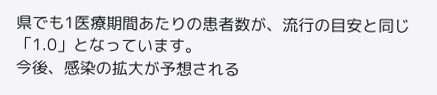県でも1医療期間あたりの患者数が、流行の目安と同じ「1.0」となっています。
今後、感染の拡大が予想される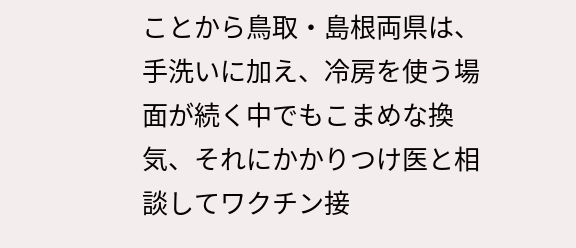ことから鳥取・島根両県は、手洗いに加え、冷房を使う場面が続く中でもこまめな換気、それにかかりつけ医と相談してワクチン接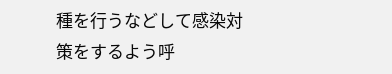種を行うなどして感染対策をするよう呼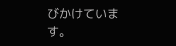びかけています。